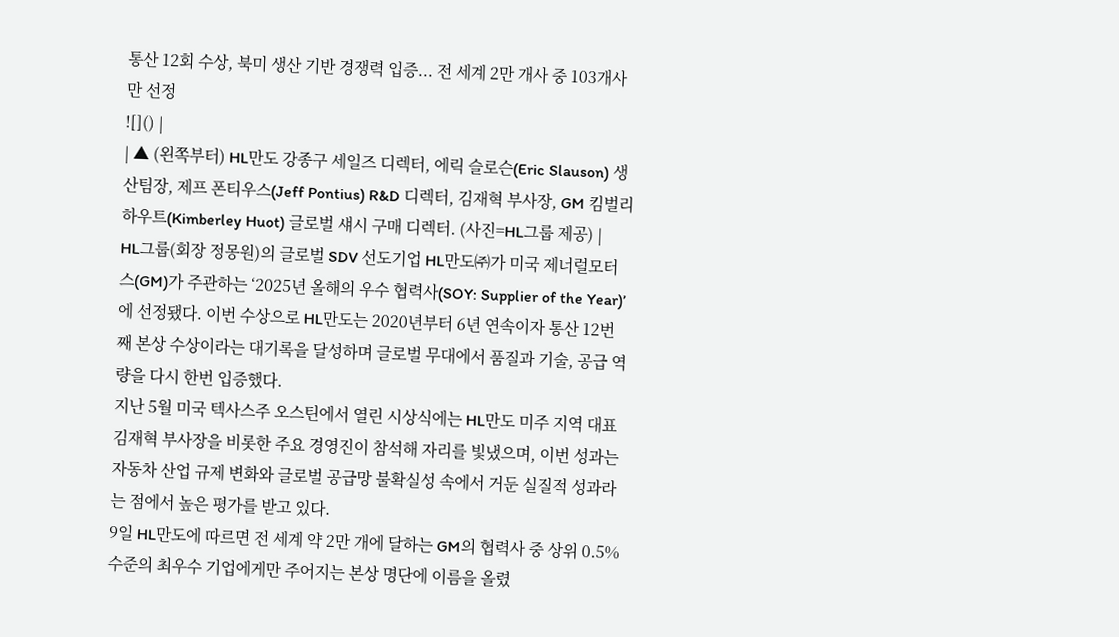통산 12회 수상, 북미 생산 기반 경쟁력 입증... 전 세계 2만 개사 중 103개사만 선정
![]() |
| ▲ (왼쪽부터) HL만도 강종구 세일즈 디렉터, 에릭 슬로슨(Eric Slauson) 생산팀장, 제프 폰티우스(Jeff Pontius) R&D 디렉터, 김재혁 부사장, GM 킴벌리 하우트(Kimberley Huot) 글로벌 섀시 구매 디렉터. (사진=HL그룹 제공) |
HL그룹(회장 정몽원)의 글로벌 SDV 선도기업 HL만도㈜가 미국 제너럴모터스(GM)가 주관하는 ‘2025년 올해의 우수 협력사(SOY: Supplier of the Year)’에 선정됐다. 이번 수상으로 HL만도는 2020년부터 6년 연속이자 통산 12번째 본상 수상이라는 대기록을 달성하며 글로벌 무대에서 품질과 기술, 공급 역량을 다시 한번 입증했다.
지난 5월 미국 텍사스주 오스틴에서 열린 시상식에는 HL만도 미주 지역 대표 김재혁 부사장을 비롯한 주요 경영진이 참석해 자리를 빛냈으며, 이번 성과는 자동차 산업 규제 변화와 글로벌 공급망 불확실성 속에서 거둔 실질적 성과라는 점에서 높은 평가를 받고 있다.
9일 HL만도에 따르면 전 세계 약 2만 개에 달하는 GM의 협력사 중 상위 0.5% 수준의 최우수 기업에게만 주어지는 본상 명단에 이름을 올렸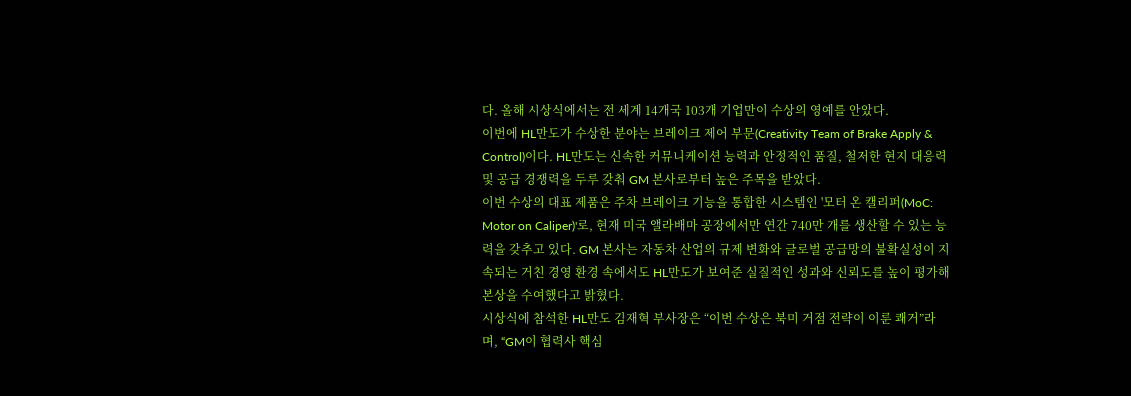다. 올해 시상식에서는 전 세계 14개국 103개 기업만이 수상의 영예를 안았다.
이번에 HL만도가 수상한 분야는 브레이크 제어 부문(Creativity Team of Brake Apply & Control)이다. HL만도는 신속한 커뮤니케이션 능력과 안정적인 품질, 철저한 현지 대응력 및 공급 경쟁력을 두루 갖춰 GM 본사로부터 높은 주목을 받았다.
이번 수상의 대표 제품은 주차 브레이크 기능을 통합한 시스템인 '모터 온 캘리퍼(MoC: Motor on Caliper)'로, 현재 미국 앨라배마 공장에서만 연간 740만 개를 생산할 수 있는 능력을 갖추고 있다. GM 본사는 자동차 산업의 규제 변화와 글로벌 공급망의 불확실성이 지속되는 거친 경영 환경 속에서도 HL만도가 보여준 실질적인 성과와 신뢰도를 높이 평가해 본상을 수여했다고 밝혔다.
시상식에 참석한 HL만도 김재혁 부사장은 “이번 수상은 북미 거점 전략이 이룬 쾌거”라며, “GM이 협력사 핵심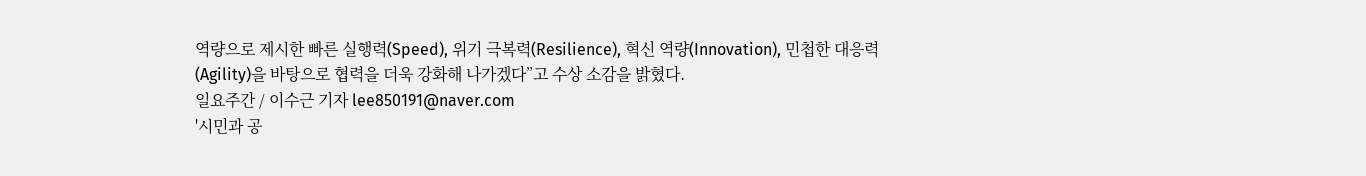역량으로 제시한 빠른 실행력(Speed), 위기 극복력(Resilience), 혁신 역량(Innovation), 민첩한 대응력(Agility)을 바탕으로 협력을 더욱 강화해 나가겠다”고 수상 소감을 밝혔다.
일요주간 / 이수근 기자 lee850191@naver.com
'시민과 공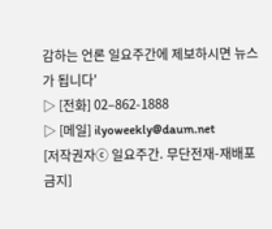감하는 언론 일요주간에 제보하시면 뉴스가 됩니다'
▷ [전화] 02–862-1888
▷ [메일] ilyoweekly@daum.net
[저작권자ⓒ 일요주간. 무단전재-재배포 금지]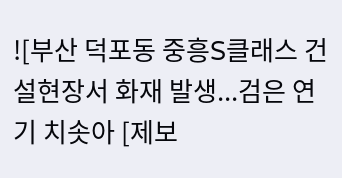![부산 덕포동 중흥S클래스 건설현장서 화재 발생...검은 연기 치솟아 [제보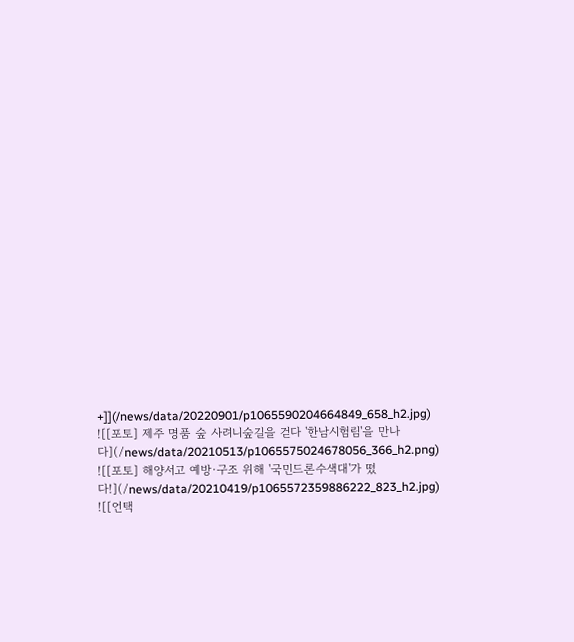+]](/news/data/20220901/p1065590204664849_658_h2.jpg)
![[포토] 제주 명품 숲 사려니숲길을 걷다 '한남시험림'을 만나다](/news/data/20210513/p1065575024678056_366_h2.png)
![[포토] 해양서고 예방·구조 위해 '국민드론수색대'가 떴다!](/news/data/20210419/p1065572359886222_823_h2.jpg)
![[언택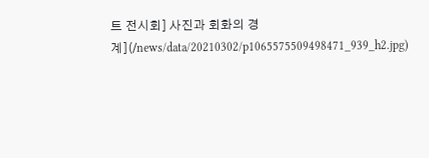트 전시회] 사진과 회화의 경계](/news/data/20210302/p1065575509498471_939_h2.jpg)